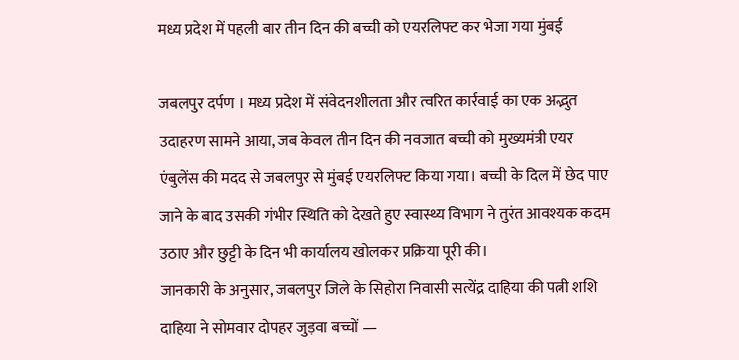मध्य प्रदेश में पहली बार तीन दिन की बच्ची को एयरलिफ्ट कर भेजा गया मुंबई

जबलपुर दर्पण । मध्य प्रदेश में संवेदनशीलता और त्वरित कार्रवाई का एक अद्भुत उदाहरण सामने आया, जब केवल तीन दिन की नवजात बच्ची को मुख्यमंत्री एयर एंबुलेंस की मदद से जबलपुर से मुंबई एयरलिफ्ट किया गया। बच्ची के दिल में छेद पाए जाने के बाद उसकी गंभीर स्थिति को देखते हुए स्वास्थ्य विभाग ने तुरंत आवश्यक कदम उठाए और छुट्टी के दिन भी कार्यालय खोलकर प्रक्रिया पूरी की।
जानकारी के अनुसार, जबलपुर जिले के सिहोरा निवासी सत्येंद्र दाहिया की पत्नी शशि दाहिया ने सोमवार दोपहर जुड़वा बच्चों —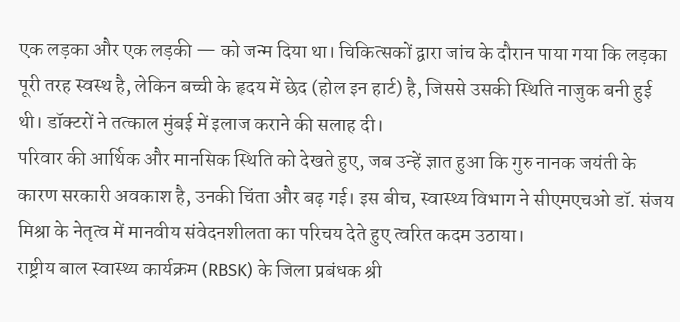एक लड़का और एक लड़की — को जन्म दिया था। चिकित्सकों द्वारा जांच के दौरान पाया गया कि लड़का पूरी तरह स्वस्थ है, लेकिन बच्ची के हृदय में छेद (होल इन हार्ट) है, जिससे उसकी स्थिति नाजुक बनी हुई थी। डॉक्टरों ने तत्काल मुंबई में इलाज कराने की सलाह दी।
परिवार की आर्थिक और मानसिक स्थिति को देखते हुए, जब उन्हें ज्ञात हुआ कि गुरु नानक जयंती के कारण सरकारी अवकाश है, उनकी चिंता और बढ़ गई। इस बीच, स्वास्थ्य विभाग ने सीएमएचओ डॉ. संजय मिश्रा के नेतृत्व में मानवीय संवेदनशीलता का परिचय देते हुए त्वरित कदम उठाया।
राष्ट्रीय बाल स्वास्थ्य कार्यक्रम (RBSK) के जिला प्रबंधक श्री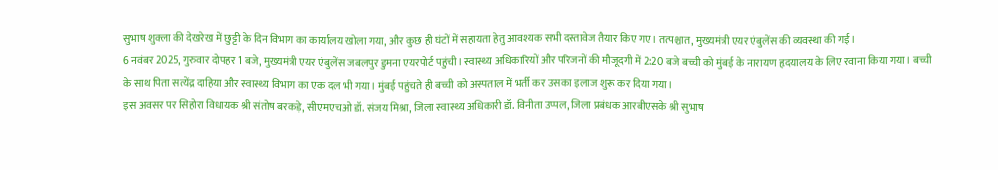सुभाष शुक्ला की देखरेख में छुट्टी के दिन विभाग का कार्यालय खोला गया, और कुछ ही घंटों में सहायता हेतु आवश्यक सभी दस्तावेज तैयार किए गए। तत्पश्चात, मुख्यमंत्री एयर एंबुलेंस की व्यवस्था की गई।
6 नवंबर 2025, गुरुवार दोपहर 1 बजे, मुख्यमंत्री एयर एंबुलेंस जबलपुर डुमना एयरपोर्ट पहुंची। स्वास्थ्य अधिकारियों और परिजनों की मौजूदगी में 2:20 बजे बच्ची को मुंबई के नारायण हृदयालय के लिए रवाना किया गया। बच्ची के साथ पिता सत्येंद्र दाहिया और स्वास्थ्य विभाग का एक दल भी गया। मुंबई पहुंचते ही बच्ची को अस्पताल में भर्ती कर उसका इलाज शुरू कर दिया गया।
इस अवसर पर सिहोरा विधायक श्री संतोष बरकड़े, सीएमएचओ डॉ. संजय मिश्रा, जिला स्वास्थ्य अधिकारी डॉ. विनीता उप्पल, जिला प्रबंधक आरबीएसके श्री सुभाष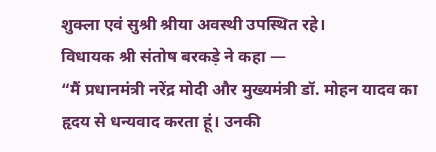शुक्ला एवं सुश्री श्रीया अवस्थी उपस्थित रहे।
विधायक श्री संतोष बरकड़े ने कहा —
“मैं प्रधानमंत्री नरेंद्र मोदी और मुख्यमंत्री डॉ. मोहन यादव का हृदय से धन्यवाद करता हूं। उनकी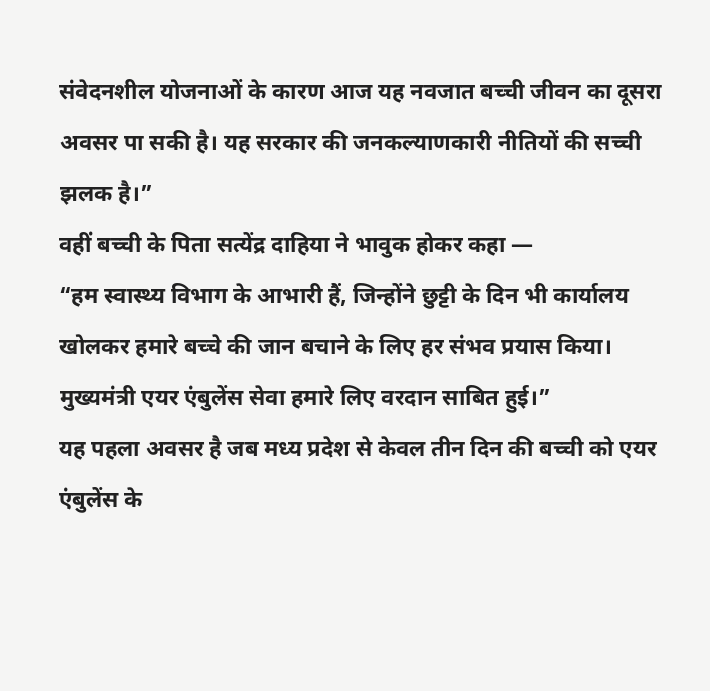संवेदनशील योजनाओं के कारण आज यह नवजात बच्ची जीवन का दूसरा अवसर पा सकी है। यह सरकार की जनकल्याणकारी नीतियों की सच्ची झलक है।”
वहीं बच्ची के पिता सत्येंद्र दाहिया ने भावुक होकर कहा —
“हम स्वास्थ्य विभाग के आभारी हैं, जिन्होंने छुट्टी के दिन भी कार्यालय खोलकर हमारे बच्चे की जान बचाने के लिए हर संभव प्रयास किया। मुख्यमंत्री एयर एंबुलेंस सेवा हमारे लिए वरदान साबित हुई।”
यह पहला अवसर है जब मध्य प्रदेश से केवल तीन दिन की बच्ची को एयर एंबुलेंस के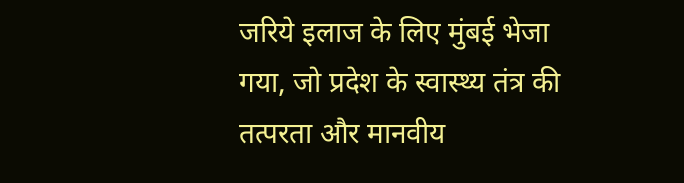जरिये इलाज के लिए मुंबई भेजा गया, जो प्रदेश के स्वास्थ्य तंत्र की तत्परता और मानवीय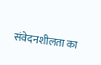संवेदनशीलता का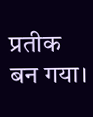प्रतीक बन गया।